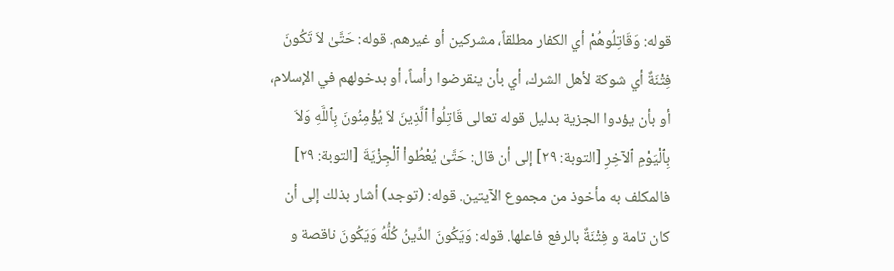قوله: وَقَاتِلُوهُمْ أي الكفار مطلقاً، مشركين أو غيرهم. قوله: حَتَّىٰ لاَ تَكُونَ فِتْنَةٌ أي شوكة لأهل الشرك، أي بأن ينقرضوا رأساً، أو بدخولهم في الإسلام، أو بأن يؤدوا الجزية بدليل قوله تعالى قَاتِلُواْ ٱلَّذِينَ لاَ يُؤْمِنُونَ بِٱللَّهِ وَلاَ بِٱلْيَوْمِ ٱلآخِرِ [التوبة: ٢٩] إلى أن قال: حَتَّىٰ يُعْطُواْ ٱلْجِزْيَةَ [التوبة: ٢٩] فالمكلف به مأخوذ من مجموع الآيتين. قوله: (توجد) أشار بذلك إلى أن كان تامة و فِتْنَةٌ بالرفع فاعلها. قوله: وَيَكُونَ الدِّينُ كُلُّهُ وَيَكُونَ ناقصة و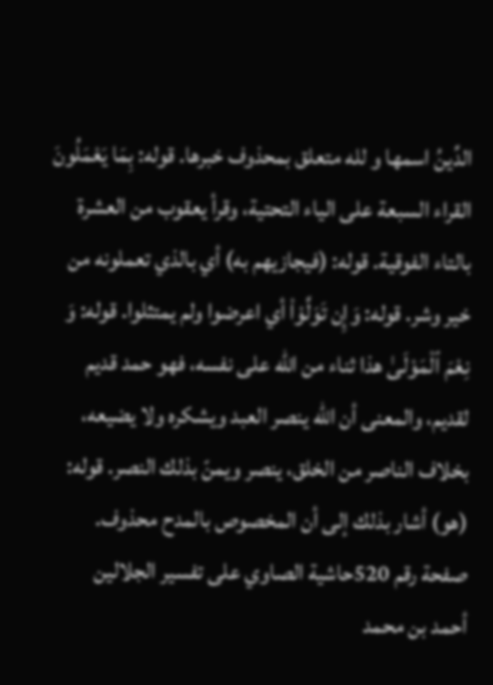الدِّينُ اسمها و لله متعلق بمحذوف خبرها. قوله: بِمَا يَعْمَلُونَ القراء السبعة على الياء التحتية، وقرأ يعقوب من العشرة بالتاء الفوقية. قوله: (فيجازيهم به) أي بالذي تعملونه من خير وشر. قوله: وَإِن تَوَلَّوْاْ أي اعرضوا ولم يمتثلوا. قوله: وَ نِعْمَ ٱلْمَوْلَىٰ هذا ثناء من الله على نفسه، فهو حمد قديم لقديم، والمعنى أن الله ينصر العبد ويشكره ولا يضيعه، بخلاف الناصر من الخلق، ينصر ويمنّ بذلك النصر. قوله: (هو) أشار بذلك إلى أن المخصوص بالمدح محذوف.
صفحة رقم 520حاشية الصاوي على تفسير الجلالين
أحمد بن محمد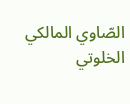الصّاوي المالكي الخلوتي